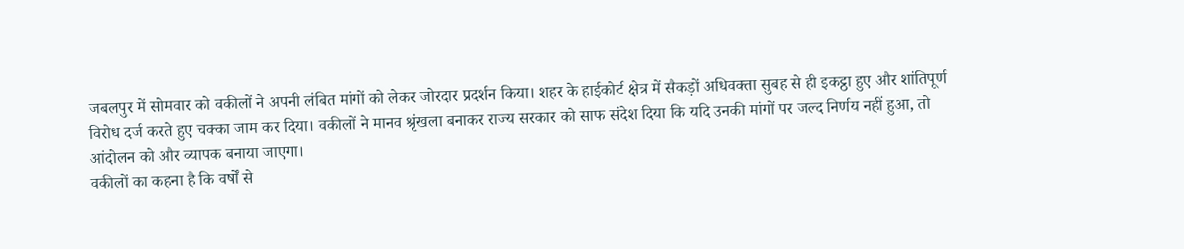जबलपुर में सोमवार को वकीलों ने अपनी लंबित मांगों को लेकर जोरदार प्रदर्शन किया। शहर के हाईकोर्ट क्षेत्र में सैकड़ों अधिवक्ता सुबह से ही इकट्ठा हुए और शांतिपूर्ण विरोध दर्ज करते हुए चक्का जाम कर दिया। वकीलों ने मानव श्रृंखला बनाकर राज्य सरकार को साफ संदेश दिया कि यदि उनकी मांगों पर जल्द निर्णय नहीं हुआ, तो आंदोलन को और व्यापक बनाया जाएगा।
वकीलों का कहना है कि वर्षों से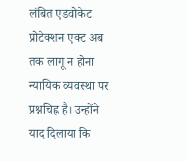लंबित एडवोकेट प्रोटेक्शन एक्ट अब तक लागू न होना न्यायिक व्यवस्था पर प्रश्नचिह्न है। उन्होंने याद दिलाया कि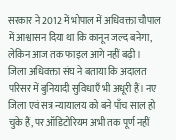सरकार ने 2012 में भोपाल में अधिवक्ता चौपाल में आश्वासन दिया था कि कानून जल्द बनेगा, लेकिन आज तक फाइल आगे नहीं बढ़ी।
जिला अधिवक्ता संघ ने बताया कि अदालत परिसर में बुनियादी सुविधाएँ भी अधूरी हैं। नए जिला एवं सत्र न्यायालय को बने पाँच साल हो चुके हैं, पर ऑडिटोरियम अभी तक पूर्ण नहीं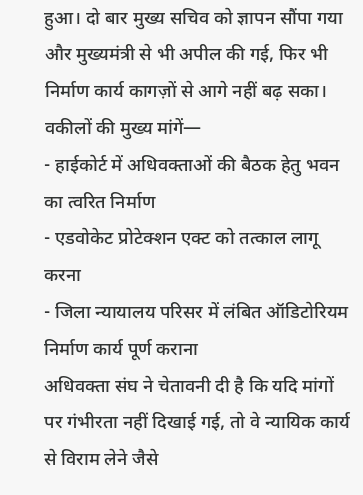हुआ। दो बार मुख्य सचिव को ज्ञापन सौंपा गया और मुख्यमंत्री से भी अपील की गई, फिर भी निर्माण कार्य कागज़ों से आगे नहीं बढ़ सका।
वकीलों की मुख्य मांगें—
- हाईकोर्ट में अधिवक्ताओं की बैठक हेतु भवन का त्वरित निर्माण
- एडवोकेट प्रोटेक्शन एक्ट को तत्काल लागू करना
- जिला न्यायालय परिसर में लंबित ऑडिटोरियम निर्माण कार्य पूर्ण कराना
अधिवक्ता संघ ने चेतावनी दी है कि यदि मांगों पर गंभीरता नहीं दिखाई गई, तो वे न्यायिक कार्य से विराम लेने जैसे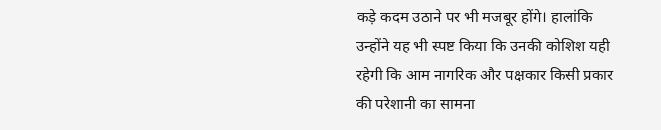कड़े कदम उठाने पर भी मजबूर होंगे। हालांकि उन्होंने यह भी स्पष्ट किया कि उनकी कोशिश यही रहेगी कि आम नागरिक और पक्षकार किसी प्रकार की परेशानी का सामना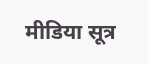मीडिया सूत्र